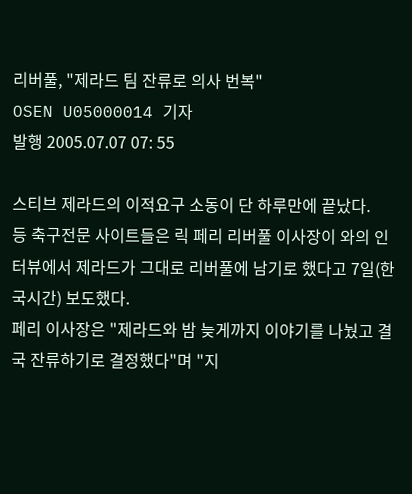리버풀, "제라드 팀 잔류로 의사 번복"
OSEN U05000014 기자
발행 2005.07.07 07: 55

스티브 제라드의 이적요구 소동이 단 하루만에 끝났다.
등 축구전문 사이트들은 릭 페리 리버풀 이사장이 와의 인터뷰에서 제라드가 그대로 리버풀에 남기로 했다고 7일(한국시간) 보도했다.
페리 이사장은 "제라드와 밤 늦게까지 이야기를 나눴고 결국 잔류하기로 결정했다"며 "지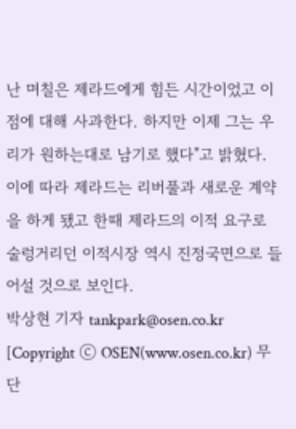난 며칠은 제라드에게 힘든 시간이었고 이 점에 대해 사과한다. 하지만 이제 그는 우리가 원하는대로 남기로 했다"고 밝혔다.
이에 따라 제라드는 리버풀과 새로운 계약을 하게 됐고 한때 제라드의 이적 요구로 술렁거리던 이적시장 역시 진정국면으로 들어설 것으로 보인다.
박상현 기자 tankpark@osen.co.kr
[Copyright ⓒ OSEN(www.osen.co.kr) 무단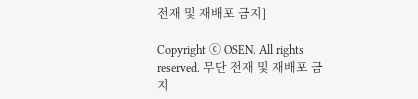전재 및 재배포 금지]

Copyright ⓒ OSEN. All rights reserved. 무단 전재 및 재배포 금지